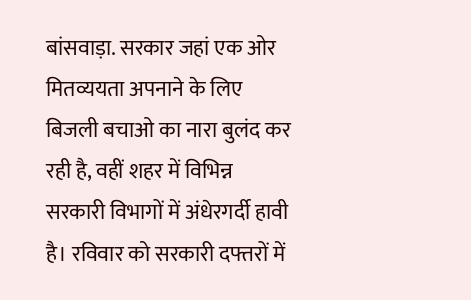बांसवाड़ा. सरकार जहां एक ओर मितव्ययता अपनाने के लिए बिजली बचाओ का नारा बुलंद कर रही है, वहीं शहर में विभिन्न सरकारी विभागों में अंधेरगर्दी हावी है। रविवार को सरकारी दफ्तरों में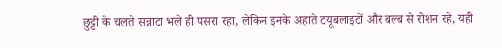छुट्टी के चलते सन्नाटा भले ही पसरा रहा, लेकिन इनके अहाते टयूबलाइटों और बल्ब से रोशन रहे, यही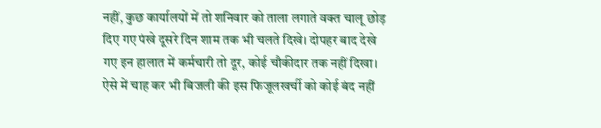नहीं, कुछ कार्यालयों में तो शनिवार को ताला लगाते वक्त चालू छोड़ दिए गए पंखे दूसरे दिन शाम तक भी चलते दिखे। दोपहर बाद देखे गए इन हालात में कर्मचारी तो दूर, कोई चौकीदार तक नहीं दिखा। ऐसे में चाह कर भी बिजली की इस फिजूलखर्ची को कोई बंद नहीं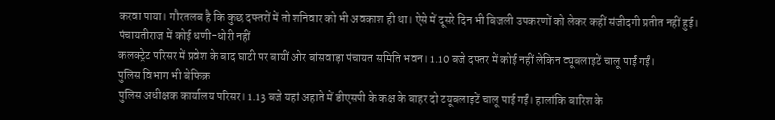करवा पाया। गौरतलब है कि कुछ दफ्तरों में तो शनिवार को भी अवकाश ही था। ऐसे में दूसरे दिन भी बिजली उपकरणों को लेकर कहीं संजीदगी प्रतीत नहीं हुई।
पंचायतीराज में कोई धणी-धोरी नहीं
कलक्ट्रेट परिसर में प्रवेश के बाद घाटी पर बायीं ओर बांसवाड़ा पंचायत समिति भवन। 1.10 बजे दफ्तर में कोई नहीं लेकिन ट्यूबलाइटें चालू पाईं गईं।
पुलिस विभाग भी बेफिक्र
पुलिस अधीक्षक कार्यालय परिसर। 1.13 बजे यहां अहाते में डीएसपी के कक्ष के बाहर दो टयूबलाइटें चालू पाई गईं। हालांकि बारिश के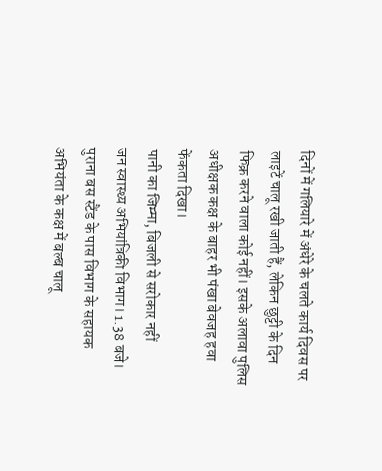दिनों में गलियारे में अंधेरे के चलते कार्य दिवस पर लाइटें चालू रखी जाती हैं, लेकिन छुट्टी के दिन फिक्र करने वाला कोई नहीं। इसके अलावा पुलिस अधीक्षक कक्ष के बाहर भी पंखा बेवजह हवा फेंकता दिखा।
पानी का जिम्मा, बिजली से सरोकार नहीं
जन स्वास्थ्य अभियांत्रिकी विभाग। 1.38 बजे। पुराना बस स्टैंड के पास विभाग के सहायक अभियंता के कक्ष में बल्ब चालू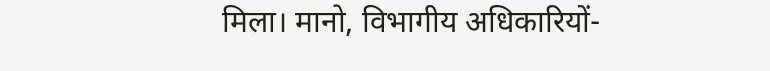मिला। मानो, विभागीय अधिकारियों-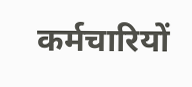कर्मचारियों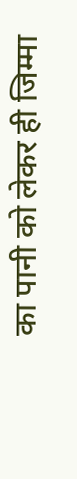का पानी को लेकर ही जिम्मा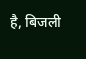है, बिजली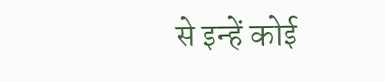से इन्हें कोई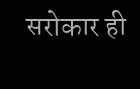सरोकार ही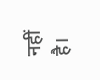नहीं है।